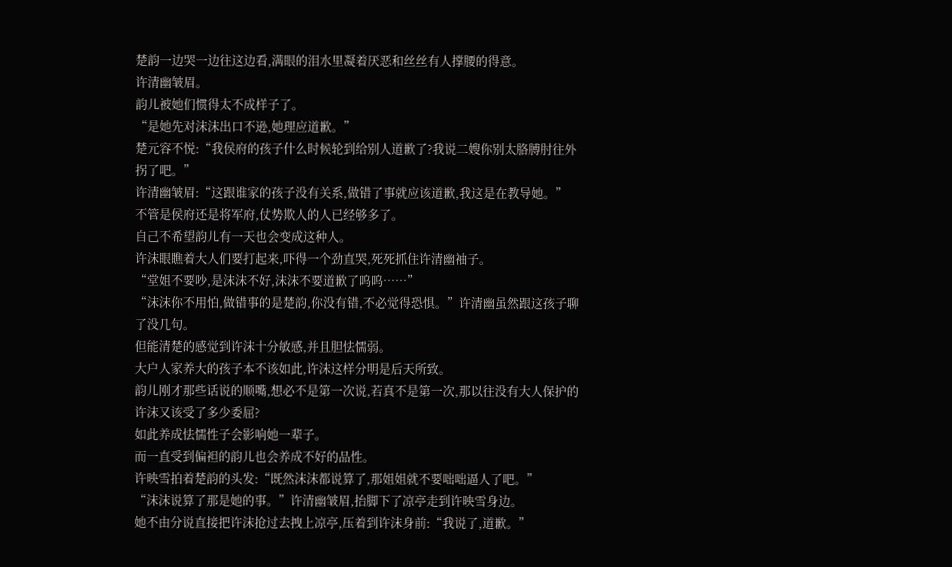楚韵一边哭一边往这边看,满眼的泪水里凝着厌恶和丝丝有人撑腰的得意。
许清幽皱眉。
韵儿被她们惯得太不成样子了。
“是她先对沫沫出口不逊,她理应道歉。”
楚元容不悦:“我侯府的孩子什么时候轮到给别人道歉了?我说二嫂你别太胳膊肘往外拐了吧。”
许清幽皱眉:“这跟谁家的孩子没有关系,做错了事就应该道歉,我这是在教导她。”
不管是侯府还是将军府,仗势欺人的人已经够多了。
自己不希望韵儿有一天也会变成这种人。
许沫眼瞧着大人们要打起来,吓得一个劲直哭,死死抓住许清幽袖子。
“堂姐不要吵,是沫沫不好,沫沫不要道歉了呜呜……”
“沫沫你不用怕,做错事的是楚韵,你没有错,不必觉得恐惧。”许清幽虽然跟这孩子聊了没几句。
但能清楚的感觉到许沫十分敏感,并且胆怯懦弱。
大户人家养大的孩子本不该如此,许沫这样分明是后天所致。
韵儿刚才那些话说的顺嘴,想必不是第一次说,若真不是第一次,那以往没有大人保护的许沫又该受了多少委屈?
如此养成怯懦性子会影响她一辈子。
而一直受到偏袒的韵儿也会养成不好的品性。
许映雪拍着楚韵的头发:“既然沫沫都说算了,那姐姐就不要咄咄逼人了吧。”
“沫沫说算了那是她的事。”许清幽皱眉,抬脚下了凉亭走到许映雪身边。
她不由分说直接把许沫抢过去拽上凉亭,压着到许沫身前:“我说了,道歉。”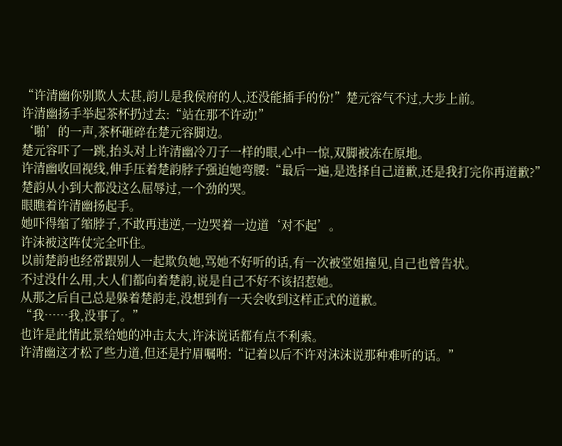“许清幽你别欺人太甚,韵儿是我侯府的人,还没能插手的份!”楚元容气不过,大步上前。
许清幽扬手举起茶杯扔过去:“站在那不许动!”
‘啪’的一声,茶杯砸碎在楚元容脚边。
楚元容吓了一跳,抬头对上许清幽冷刀子一样的眼,心中一惊,双脚被冻在原地。
许清幽收回视线,伸手压着楚韵脖子强迫她弯腰:“最后一遍,是选择自己道歉,还是我打完你再道歉?”
楚韵从小到大都没这么屈辱过,一个劲的哭。
眼瞧着许清幽扬起手。
她吓得缩了缩脖子,不敢再违逆,一边哭着一边道‘对不起’。
许沫被这阵仗完全吓住。
以前楚韵也经常跟别人一起欺负她,骂她不好听的话,有一次被堂姐撞见,自己也曾告状。
不过没什么用,大人们都向着楚韵,说是自己不好不该招惹她。
从那之后自己总是躲着楚韵走,没想到有一天会收到这样正式的道歉。
“我……我,没事了。”
也许是此情此景给她的冲击太大,许沫说话都有点不利索。
许清幽这才松了些力道,但还是拧眉嘱咐:“记着以后不许对沫沫说那种难听的话。”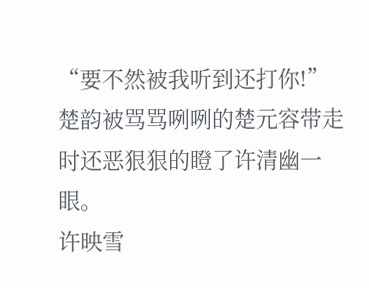“要不然被我听到还打你!”
楚韵被骂骂咧咧的楚元容带走时还恶狠狠的瞪了许清幽一眼。
许映雪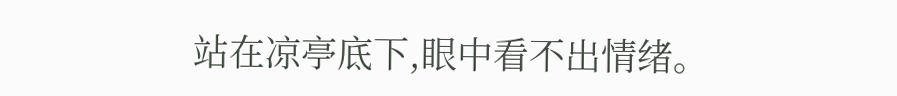站在凉亭底下,眼中看不出情绪。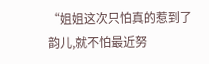“姐姐这次只怕真的惹到了韵儿,就不怕最近努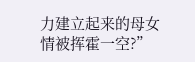力建立起来的母女情被挥霍一空?”